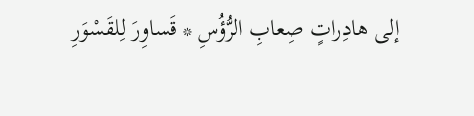إلى هادِراتٍ صِعابِ الرُّؤُسِ * قَساوِرَ لِلقَسْوَرِ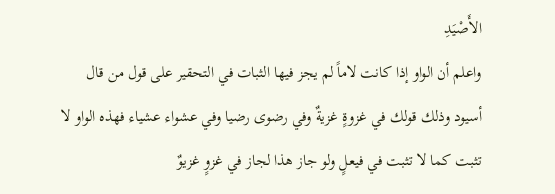الأَصْيَدِ
واعلم أن الواو إذا كانت لاماً لم يجز فيها الثبات في التحقير على قول من قال أسيود وذلك قولك في غزوةٍ غزيةٌ وفي رضوى رضيا وفي عشواء عشياء فهذه الواو لا تثبت كما لا تثبت في فيعلٍ ولو جاز هذا لجاز في غزوٍ غزيوٌ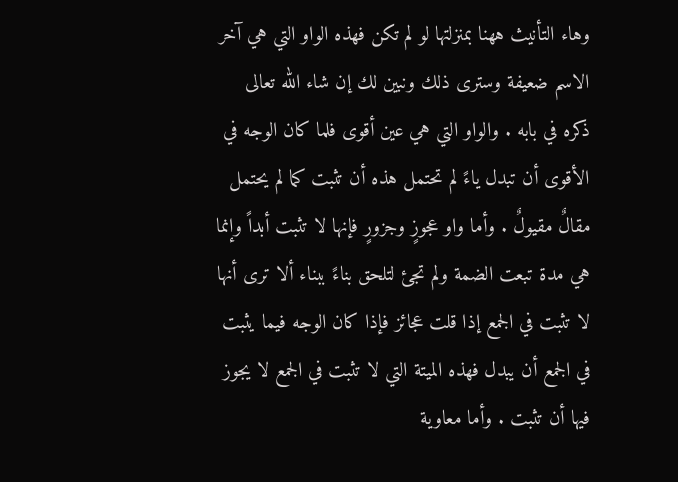وهاء التأنيث ههنا بمنزلتها لو لم تكن فهذه الواو التي هي آخر الاسم ضعيفة وسترى ذلك ونبين لك إن شاء الله تعالى ذكره في بابه . والواو التي هي عين أقوى فلما كان الوجه في الأقوى أن تبدل ياءً لم تحتمل هذه أن تثبت كما لم يحتمل مقالٌ مقيولٌ . وأما واو عجوزٍ وجزورٍ فإنها لا تثبت أبداً وإنما هي مدة تبعت الضمة ولم تجئ لتلحق بناءً ببناء ألا ترى أنها لا تثبت في الجمع إذا قلت عجائز فإذا كان الوجه فيما يثبت في الجمع أن يبدل فهذه الميتة التي لا تثبت في الجمع لا يجوز فيها أن تثبت . وأما معاوية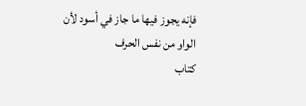فإنه يجوز فيها ما جاز في أسود لأن الواو من نفس الحرف
كتاب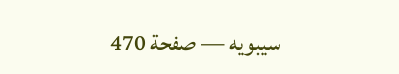سيبويه — صفحة 470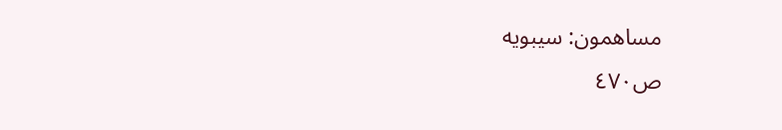مساهمون: سيبويه
ص٤٧٠